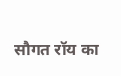सौगत रॉय का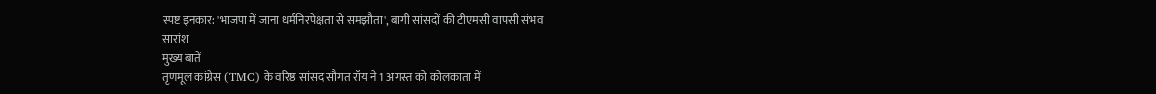स्पष्ट इनकार: 'भाजपा में जाना धर्मनिरपेक्षता से समझौता', बागी सांसदों की टीएमसी वापसी संभव
सारांश
मुख्य बातें
तृणमूल कांग्रेस (TMC) के वरिष्ठ सांसद सौगत रॉय ने 1 अगस्त को कोलकाता में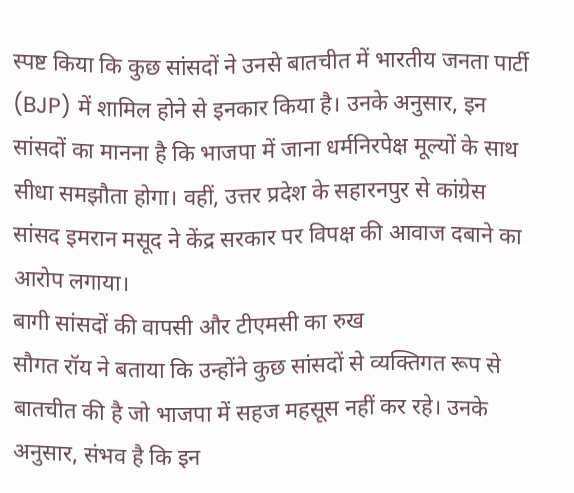स्पष्ट किया कि कुछ सांसदों ने उनसे बातचीत में भारतीय जनता पार्टी (BJP) में शामिल होने से इनकार किया है। उनके अनुसार, इन सांसदों का मानना है कि भाजपा में जाना धर्मनिरपेक्ष मूल्यों के साथ सीधा समझौता होगा। वहीं, उत्तर प्रदेश के सहारनपुर से कांग्रेस सांसद इमरान मसूद ने केंद्र सरकार पर विपक्ष की आवाज दबाने का आरोप लगाया।
बागी सांसदों की वापसी और टीएमसी का रुख
सौगत रॉय ने बताया कि उन्होंने कुछ सांसदों से व्यक्तिगत रूप से बातचीत की है जो भाजपा में सहज महसूस नहीं कर रहे। उनके अनुसार, संभव है कि इन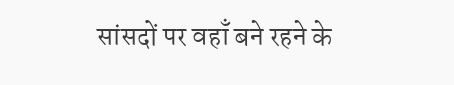सांसदों पर वहाँ बने रहने के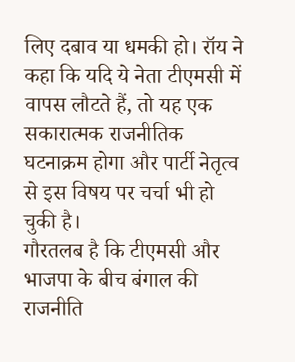लिए दबाव या धमकी हो। रॉय ने कहा कि यदि ये नेता टीएमसी में वापस लौटते हैं, तो यह एक सकारात्मक राजनीतिक घटनाक्रम होगा और पार्टी नेतृत्व से इस विषय पर चर्चा भी हो चुकी है।
गौरतलब है कि टीएमसी और भाजपा के बीच बंगाल की राजनीति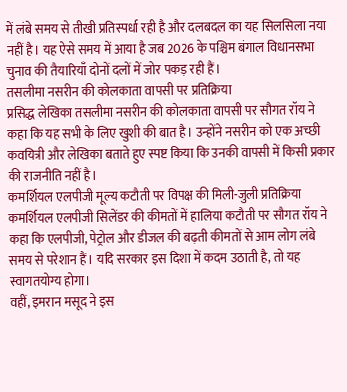में लंबे समय से तीखी प्रतिस्पर्धा रही है और दलबदल का यह सिलसिला नया नहीं है। यह ऐसे समय में आया है जब 2026 के पश्चिम बंगाल विधानसभा चुनाव की तैयारियाँ दोनों दलों में जोर पकड़ रही हैं।
तसलीमा नसरीन की कोलकाता वापसी पर प्रतिक्रिया
प्रसिद्ध लेखिका तसलीमा नसरीन की कोलकाता वापसी पर सौगत रॉय ने कहा कि यह सभी के लिए खुशी की बात है। उन्होंने नसरीन को एक अच्छी कवयित्री और लेखिका बताते हुए स्पष्ट किया कि उनकी वापसी में किसी प्रकार की राजनीति नहीं है।
कमर्शियल एलपीजी मूल्य कटौती पर विपक्ष की मिली-जुली प्रतिक्रिया
कमर्शियल एलपीजी सिलेंडर की कीमतों में हालिया कटौती पर सौगत रॉय ने कहा कि एलपीजी, पेट्रोल और डीजल की बढ़ती कीमतों से आम लोग लंबे समय से परेशान हैं। यदि सरकार इस दिशा में कदम उठाती है, तो यह स्वागतयोग्य होगा।
वहीं, इमरान मसूद ने इस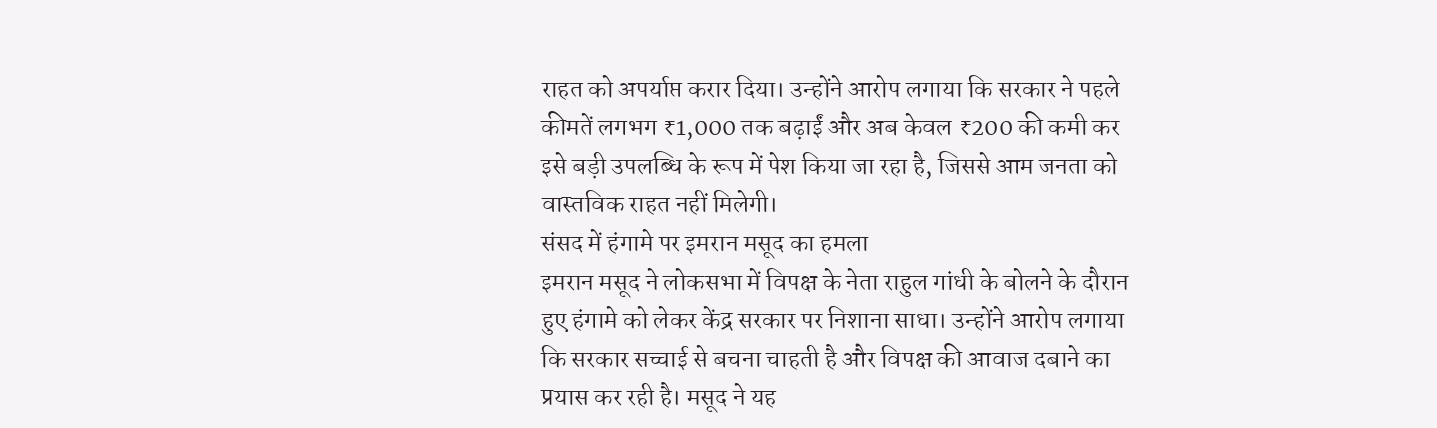राहत को अपर्याप्त करार दिया। उन्होंने आरोप लगाया कि सरकार ने पहले कीमतें लगभग ₹1,000 तक बढ़ाईं और अब केवल ₹200 की कमी कर इसे बड़ी उपलब्धि के रूप में पेश किया जा रहा है, जिससे आम जनता को वास्तविक राहत नहीं मिलेगी।
संसद में हंगामे पर इमरान मसूद का हमला
इमरान मसूद ने लोकसभा में विपक्ष के नेता राहुल गांधी के बोलने के दौरान हुए हंगामे को लेकर केंद्र सरकार पर निशाना साधा। उन्होंने आरोप लगाया कि सरकार सच्चाई से बचना चाहती है और विपक्ष की आवाज दबाने का प्रयास कर रही है। मसूद ने यह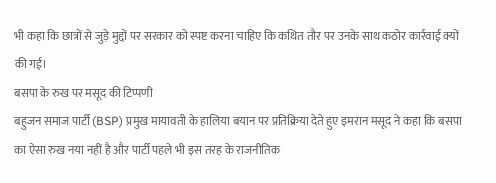भी कहा कि छात्रों से जुड़े मुद्दों पर सरकार को स्पष्ट करना चाहिए कि कथित तौर पर उनके साथ कठोर कार्रवाई क्यों की गई।
बसपा के रुख पर मसूद की टिप्पणी
बहुजन समाज पार्टी (BSP) प्रमुख मायावती के हालिया बयान पर प्रतिक्रिया देते हुए इमरान मसूद ने कहा कि बसपा का ऐसा रुख नया नहीं है और पार्टी पहले भी इस तरह के राजनीतिक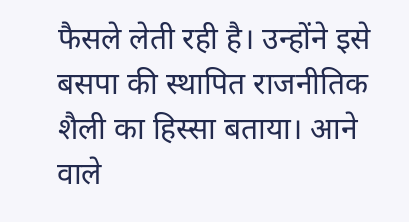फैसले लेती रही है। उन्होंने इसे बसपा की स्थापित राजनीतिक शैली का हिस्सा बताया। आने वाले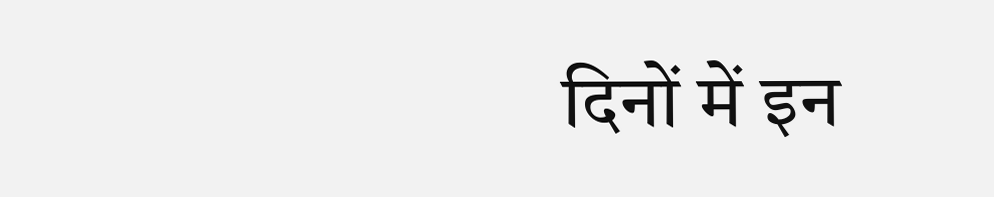दिनों में इन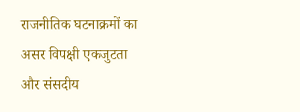राजनीतिक घटनाक्रमों का असर विपक्षी एकजुटता और संसदीय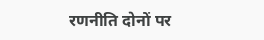रणनीति दोनों पर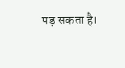पड़ सकता है।